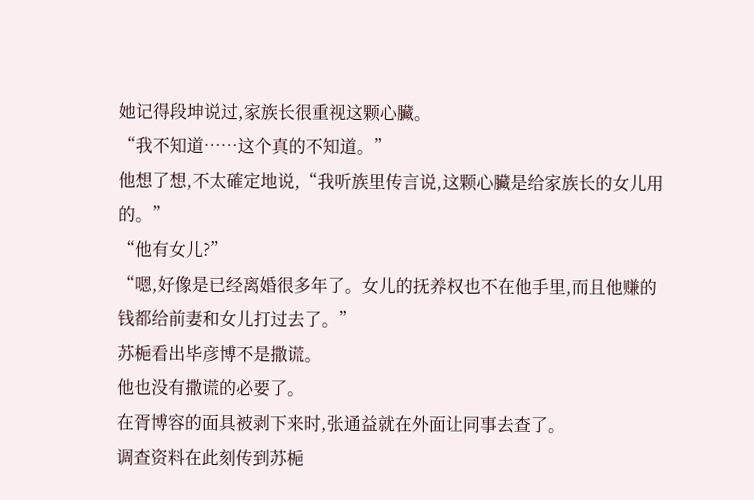她记得段坤说过,家族长很重视这颗心臟。
“我不知道……这个真的不知道。”
他想了想,不太確定地说,“我听族里传言说,这颗心臟是给家族长的女儿用的。”
“他有女儿?”
“嗯,好像是已经离婚很多年了。女儿的抚养权也不在他手里,而且他赚的钱都给前妻和女儿打过去了。”
苏梔看出毕彦博不是撒谎。
他也没有撒谎的必要了。
在胥博容的面具被剥下来时,张通益就在外面让同事去查了。
调查资料在此刻传到苏梔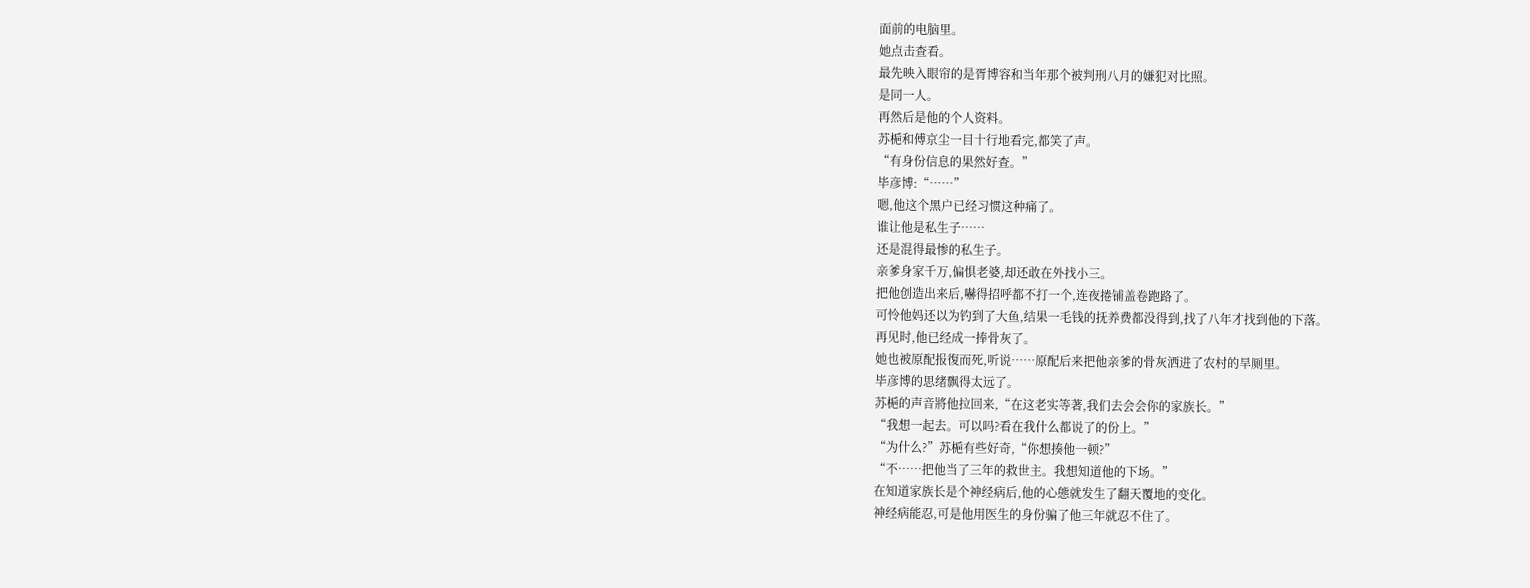面前的电脑里。
她点击查看。
最先映入眼帘的是胥博容和当年那个被判刑八月的嫌犯对比照。
是同一人。
再然后是他的个人资料。
苏梔和傅京尘一目十行地看完,都笑了声。
“有身份信息的果然好查。”
毕彦博:“……”
嗯,他这个黑户已经习惯这种痛了。
谁让他是私生子……
还是混得最惨的私生子。
亲爹身家千万,偏惧老婆,却还敢在外找小三。
把他创造出来后,嚇得招呼都不打一个,连夜捲铺盖卷跑路了。
可怜他妈还以为钓到了大鱼,结果一毛钱的抚养费都没得到,找了八年才找到他的下落。
再见时,他已经成一捧骨灰了。
她也被原配报復而死,听说……原配后来把他亲爹的骨灰洒进了农村的旱厕里。
毕彦博的思绪飘得太远了。
苏梔的声音將他拉回来,“在这老实等著,我们去会会你的家族长。”
“我想一起去。可以吗?看在我什么都说了的份上。”
“为什么?”苏梔有些好奇,“你想揍他一顿?”
“不……把他当了三年的救世主。我想知道他的下场。”
在知道家族长是个神经病后,他的心態就发生了翻天覆地的变化。
神经病能忍,可是他用医生的身份骗了他三年就忍不住了。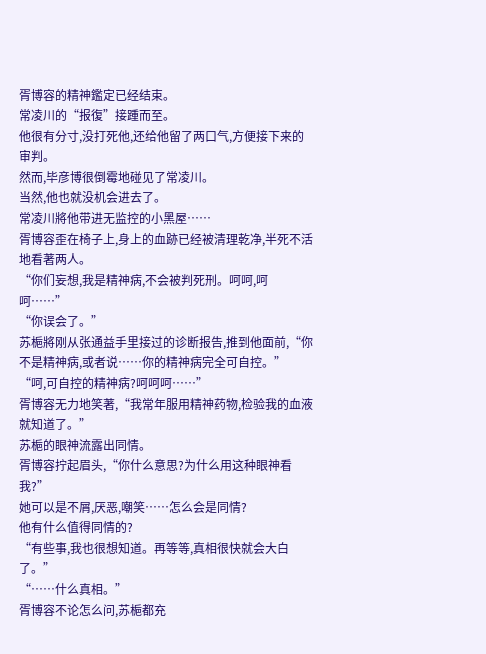胥博容的精神鑑定已经结束。
常凌川的“报復”接踵而至。
他很有分寸,没打死他,还给他留了两口气,方便接下来的审判。
然而,毕彦博很倒霉地碰见了常凌川。
当然,他也就没机会进去了。
常凌川將他带进无监控的小黑屋……
胥博容歪在椅子上,身上的血跡已经被清理乾净,半死不活地看著两人。
“你们妄想,我是精神病,不会被判死刑。呵呵,呵呵……”
“你误会了。”
苏梔將刚从张通益手里接过的诊断报告,推到他面前,“你不是精神病,或者说……你的精神病完全可自控。”
“呵,可自控的精神病?呵呵呵……”
胥博容无力地笑著,“我常年服用精神药物,检验我的血液就知道了。”
苏梔的眼神流露出同情。
胥博容拧起眉头,“你什么意思?为什么用这种眼神看我?”
她可以是不屑,厌恶,嘲笑……怎么会是同情?
他有什么值得同情的?
“有些事,我也很想知道。再等等,真相很快就会大白了。”
“……什么真相。”
胥博容不论怎么问,苏梔都充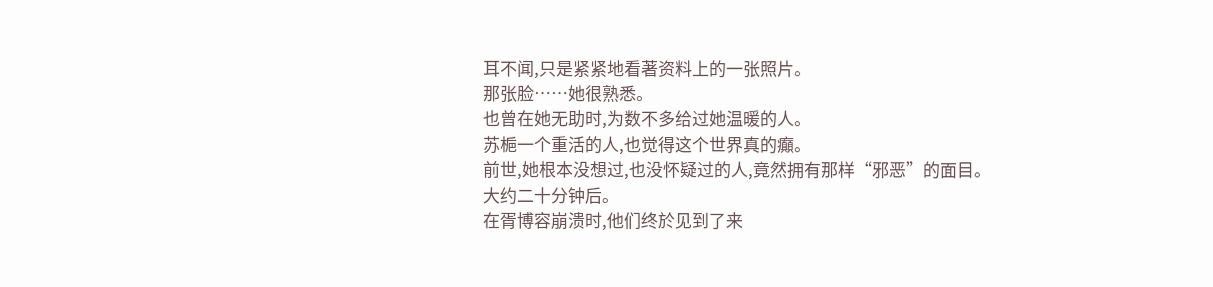耳不闻,只是紧紧地看著资料上的一张照片。
那张脸……她很熟悉。
也曾在她无助时,为数不多给过她温暖的人。
苏梔一个重活的人,也觉得这个世界真的癲。
前世,她根本没想过,也没怀疑过的人,竟然拥有那样“邪恶”的面目。
大约二十分钟后。
在胥博容崩溃时,他们终於见到了来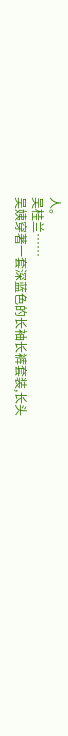人。
吴桂兰……
吴姨穿著一套深蓝色的长袖长裤套装,长头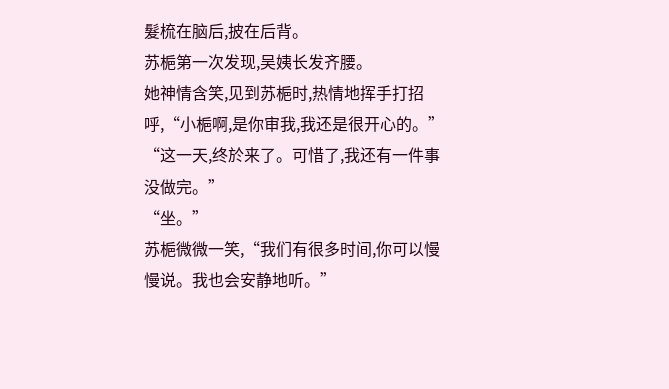髮梳在脑后,披在后背。
苏梔第一次发现,吴姨长发齐腰。
她神情含笑,见到苏梔时,热情地挥手打招呼,“小梔啊,是你审我,我还是很开心的。”
“这一天,终於来了。可惜了,我还有一件事没做完。”
“坐。”
苏梔微微一笑,“我们有很多时间,你可以慢慢说。我也会安静地听。”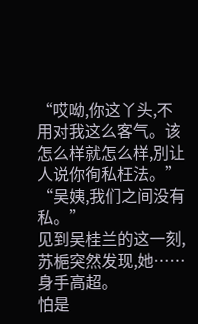“哎呦,你这丫头,不用对我这么客气。该怎么样就怎么样,別让人说你徇私枉法。”
“吴姨,我们之间没有私。”
见到吴桂兰的这一刻,苏梔突然发现,她……身手高超。
怕是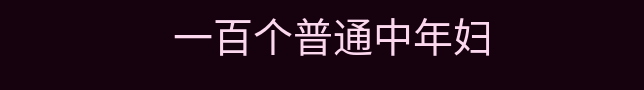一百个普通中年妇